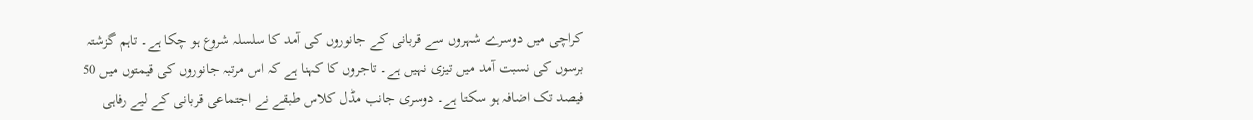کراچی میں دوسرے شہروں سے قربانی کے جانوروں کی آمد کا سلسلہ شروع ہو چکا ہے۔ تاہم گزشتہ برسوں کی نسبت آمد میں تیزی نہیں ہے۔ تاجروں کا کہنا ہے کہ اس مرتبہ جانوروں کی قیمتوں میں 50 فیصد تک اضافہ ہو سکتا ہے۔ دوسری جانب مڈل کلاس طبقے نے اجتماعی قربانی کے لیے رفاہی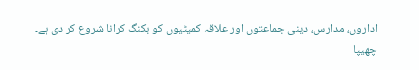اداروں، مدارس، دینی جماعتوں اور علاقہ کمیٹیوں کو بکنگ کرانا شروع کر دی ہے۔
چھیپا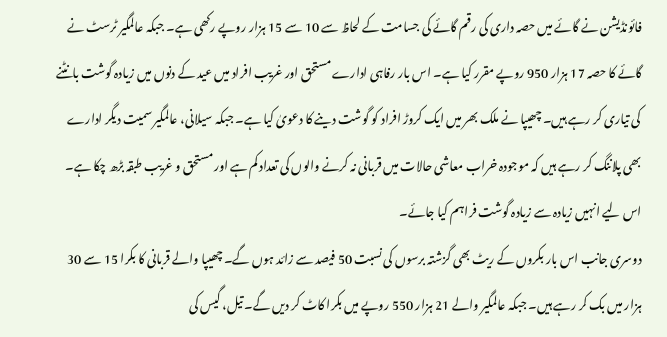فائونڈیشن نے گائے میں حصہ داری کی رقم گائے کی جسامت کے لحاظ سے 10 سے 15 ہزار روپے رکھی ہے۔ جبکہ عالمگیر ٹرسٹ نے گائے کا حصہ 17 ہزار 950 روپے مقرر کیا ہے۔ اس بار رفاہی ادارے مستحق اور غریب افراد میں عید کے دنوں میں زیادہ گوشت بانٹنے کی تیاری کر رہے ہیں۔ چھیپا نے ملک بھر میں ایک کروڑ افراد کو گوشت دینے کا دعویٰ کیا ہے۔ جبکہ سیلانی، عالمگیر سمیت دیگر ادارے بھی پلاننگ کر رہے ہیں کہ موجودہ خراب معاشی حالات میں قربانی نہ کرنے والوں کی تعداد کم ہے اور مستحق و غریب طبقہ بڑھ چکا ہے۔ اس لیے انہیں زیادہ سے زیادہ گوشت فراہم کیا جائے۔
دوسری جانب اس بار بکروں کے ریٹ بھی گزشتہ برسوں کی نسبت 50 فیصد سے زائد ہوں گے۔ چھیپا والے قربانی کا بکرا 15 سے 30 ہزار میں بک کر رہے ہیں۔ جبکہ عالمگیر والے 21 ہزار 550 روپے میں بکرا کاٹ کر دیں گے۔ تیل، گیس کی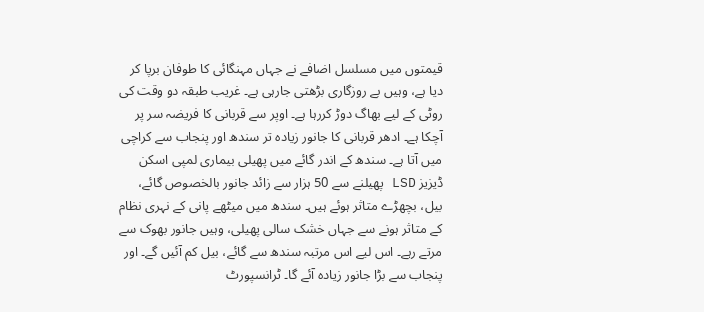قیمتوں میں مسلسل اضافے نے جہاں مہنگائی کا طوفان برپا کر دیا ہے، وہیں بے روزگاری بڑھتی جارہی ہے۔ غریب طبقہ دو وقت کی روٹی کے لیے بھاگ دوڑ کررہا ہے۔ اوپر سے قربانی کا فریضہ سر پر آچکا ہے۔ ادھر قربانی کا جانور زیادہ تر سندھ اور پنجاب سے کراچی میں آتا ہے۔ سندھ کے اندر گائے میں پھیلی بیماری لمپی اسکن ڈیزیز LSD پھیلنے سے 50 ہزار سے زائد جانور بالخصوص گائے، بیل، بچھڑے متاثر ہوئے ہیں۔ سندھ میں میٹھے پانی کے نہری نظام کے متاثر ہونے سے جہاں خشک سالی پھیلی، وہیں جانور بھوک سے مرتے رہے۔ اس لیے اس مرتبہ سندھ سے گائے، بیل کم آئیں گے۔ اور پنجاب سے بڑا جانور زیادہ آئے گا۔ ٹرانسپورٹ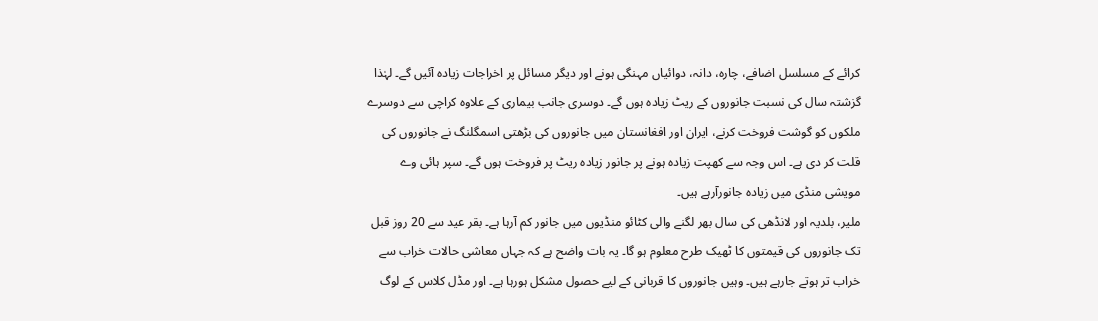کرائے کے مسلسل اضافے، چارہ، دانہ، دوائیاں مہنگی ہونے اور دیگر مسائل پر اخراجات زیادہ آئیں گے۔ لہٰذا گزشتہ سال کی نسبت جانوروں کے ریٹ زیادہ ہوں گے۔ دوسری جانب بیماری کے علاوہ کراچی سے دوسرے ملکوں کو گوشت فروخت کرنے، ایران اور افغانستان میں جانوروں کی بڑھتی اسمگلنگ نے جانوروں کی قلت کر دی ہے۔ اس وجہ سے کھپت زیادہ ہونے پر جانور زیادہ ریٹ پر فروخت ہوں گے۔ سپر ہائی وے مویشی منڈی میں زیادہ جانورآرہے ہیں۔
ملیر، بلدیہ اور لانڈھی کی سال بھر لگنے والی کٹائو منڈیوں میں جانور کم آرہا ہے۔ بقر عید سے 20 روز قبل تک جانوروں کی قیمتوں کا ٹھیک طرح معلوم ہو گا۔ یہ بات واضح ہے کہ جہاں معاشی حالات خراب سے خراب تر ہوتے جارہے ہیں۔ وہیں جانوروں کا قربانی کے لیے حصول مشکل ہورہا ہے۔ اور مڈل کلاس کے لوگ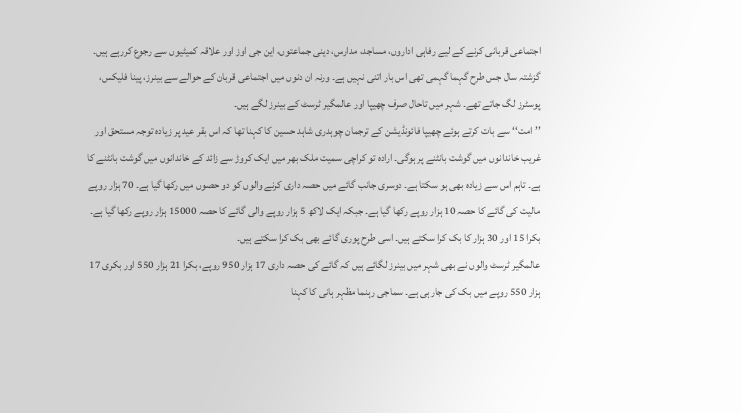اجتماعی قربانی کرنے کے لیے رفاہی اداروں، مساجد، مدارس، دینی جماعتوں، این جی اوز اور علاقہ کمیٹیوں سے رجوع کررہے ہیں۔ گزشتہ سال جس طرح گہما گہمی تھی اس بار اتنی نہیں ہے۔ ورنہ ان دنوں میں اجتماعی قربان کے حوالے سے بینرز، پینا فلیکس، پوسٹرز لگ جاتے تھے۔ شہر میں تاحال صرف چھیپا اور عالمگیر ٹرسٹ کے بینرز لگے ہیں۔
’’امت‘‘ سے بات کرتے ہوئے چھیپا فائونڈیشن کے ترجمان چوہدری شاہد حسین کا کہنا تھا کہ اس بقر عید پر زیادہ توجہ مستحق اور غریب خاندانوں میں گوشت بانٹنے پر ہوگی۔ ارادہ تو کراچی سمیت ملک بھر میں ایک کروڑ سے زائد کے خاندانوں میں گوشت بانٹنے کا ہے۔ تاہم اس سے زیادہ بھی ہو سکتا ہے۔ دوسری جانب گائے میں حصہ داری کرنے والوں کو دو حصوں میں رکھا گیا ہے۔ 70 ہزار روپے مالیت کی گائے کا حصہ 10 ہزار روپے رکھا گیا ہے۔ جبکہ ایک لاکھ 5 ہزار روپے والی گائے کا حصہ 15000 ہزار روپے رکھا گیا ہے۔ بکرا 15 اور 30 ہزار کا بک کرا سکتے ہیں۔ اسی طرح پوری گائے بھی بک کرا سکتے ہیں۔
عالمگیر ٹرسٹ والوں نے بھی شہر میں بینرز لگائے ہیں کہ گائے کی حصہ داری 17 ہزار 950 روپے، بکرا 21 ہزار 550 اور بکری 17 ہزار 550 روپے میں بک کی جارہی ہے۔ سماجی رہنما مظہر ہانی کا کہنا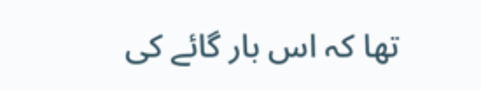تھا کہ اس بار گائے کی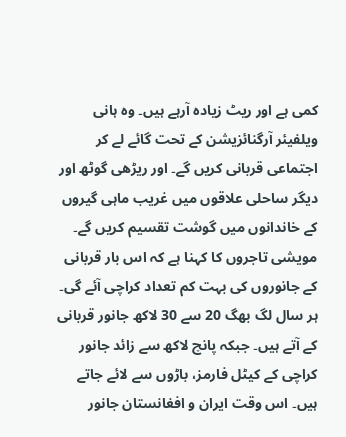کمی ہے اور ریٹ زیادہ آرہے ہیں۔ وہ ہانی ویلفیئر آرگنائزیشن کے تحت گائے لے کر اجتماعی قربانی کریں گے۔ اور ریڑھی گوٹھ اور دیگر ساحلی علاقوں میں غریب ماہی گیروں کے خاندانوں میں گوشت تقسیم کریں گے۔
مویشی تاجروں کا کہنا ہے کہ اس بار قربانی کے جانوروں کی بہت کم تعداد کراچی آئے گی۔ ہر سال لگ بھگ 20 سے 30 لاکھ جانور قربانی کے آتے ہیں۔ جبکہ پانچ لاکھ سے زائد جانور کراچی کے کیٹل فارمز، باڑوں سے لائے جاتے ہیں۔ اس وقت ایران و افغانستان جانور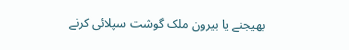بھیجنے یا بیرون ملک گوشت سپلائی کرنے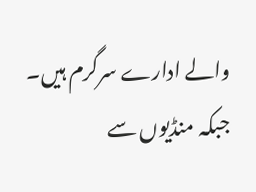والے ادارے سرگرم ہیں۔ جبکہ منڈیوں سے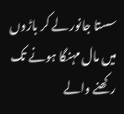سستا جانور لے کر باڑوں میں مال مہنگا ہونے تک رکھنے والے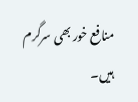منافع خور بھی سرگرم ہیں۔